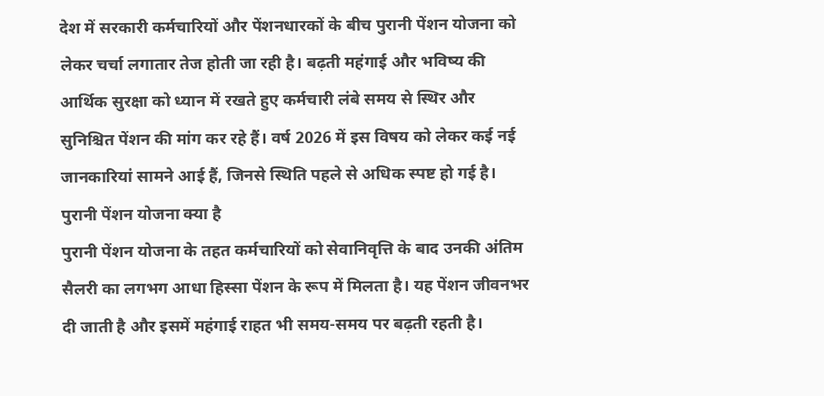देश में सरकारी कर्मचारियों और पेंशनधारकों के बीच पुरानी पेंशन योजना को लेकर चर्चा लगातार तेज होती जा रही है। बढ़ती महंगाई और भविष्य की आर्थिक सुरक्षा को ध्यान में रखते हुए कर्मचारी लंबे समय से स्थिर और सुनिश्चित पेंशन की मांग कर रहे हैं। वर्ष 2026 में इस विषय को लेकर कई नई जानकारियां सामने आई हैं, जिनसे स्थिति पहले से अधिक स्पष्ट हो गई है।
पुरानी पेंशन योजना क्या है
पुरानी पेंशन योजना के तहत कर्मचारियों को सेवानिवृत्ति के बाद उनकी अंतिम सैलरी का लगभग आधा हिस्सा पेंशन के रूप में मिलता है। यह पेंशन जीवनभर दी जाती है और इसमें महंगाई राहत भी समय-समय पर बढ़ती रहती है।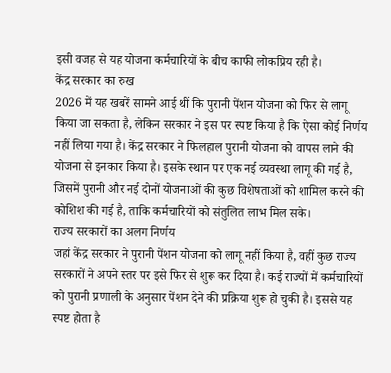इसी वजह से यह योजना कर्मचारियों के बीच काफी लोकप्रिय रही है।
केंद्र सरकार का रुख
2026 में यह खबरें सामने आई थीं कि पुरानी पेंशन योजना को फिर से लागू किया जा सकता है, लेकिन सरकार ने इस पर स्पष्ट किया है कि ऐसा कोई निर्णय नहीं लिया गया है। केंद्र सरकार ने फिलहाल पुरानी योजना को वापस लाने की योजना से इनकार किया है। इसके स्थान पर एक नई व्यवस्था लागू की गई है, जिसमें पुरानी और नई दोनों योजनाओं की कुछ विशेषताओं को शामिल करने की कोशिश की गई है, ताकि कर्मचारियों को संतुलित लाभ मिल सके।
राज्य सरकारों का अलग निर्णय
जहां केंद्र सरकार ने पुरानी पेंशन योजना को लागू नहीं किया है, वहीं कुछ राज्य सरकारों ने अपने स्तर पर इसे फिर से शुरू कर दिया है। कई राज्यों में कर्मचारियों को पुरानी प्रणाली के अनुसार पेंशन देने की प्रक्रिया शुरू हो चुकी है। इससे यह स्पष्ट होता है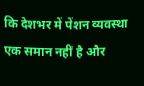कि देशभर में पेंशन व्यवस्था एक समान नहीं है और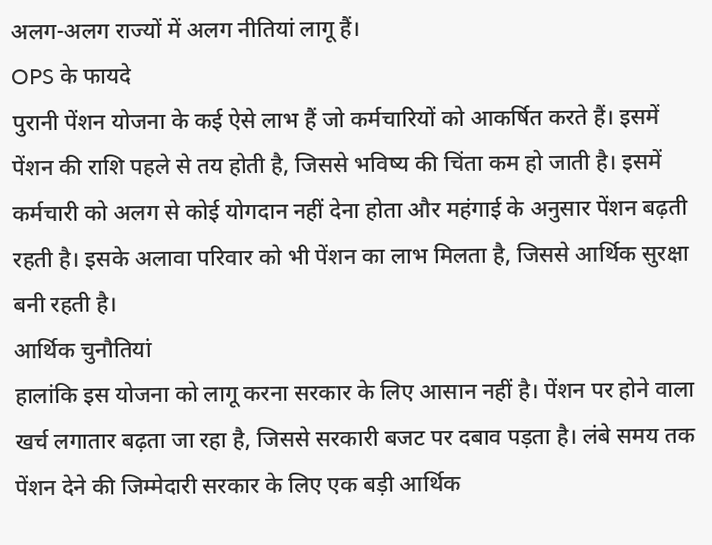अलग-अलग राज्यों में अलग नीतियां लागू हैं।
OPS के फायदे
पुरानी पेंशन योजना के कई ऐसे लाभ हैं जो कर्मचारियों को आकर्षित करते हैं। इसमें पेंशन की राशि पहले से तय होती है, जिससे भविष्य की चिंता कम हो जाती है। इसमें कर्मचारी को अलग से कोई योगदान नहीं देना होता और महंगाई के अनुसार पेंशन बढ़ती रहती है। इसके अलावा परिवार को भी पेंशन का लाभ मिलता है, जिससे आर्थिक सुरक्षा बनी रहती है।
आर्थिक चुनौतियां
हालांकि इस योजना को लागू करना सरकार के लिए आसान नहीं है। पेंशन पर होने वाला खर्च लगातार बढ़ता जा रहा है, जिससे सरकारी बजट पर दबाव पड़ता है। लंबे समय तक पेंशन देने की जिम्मेदारी सरकार के लिए एक बड़ी आर्थिक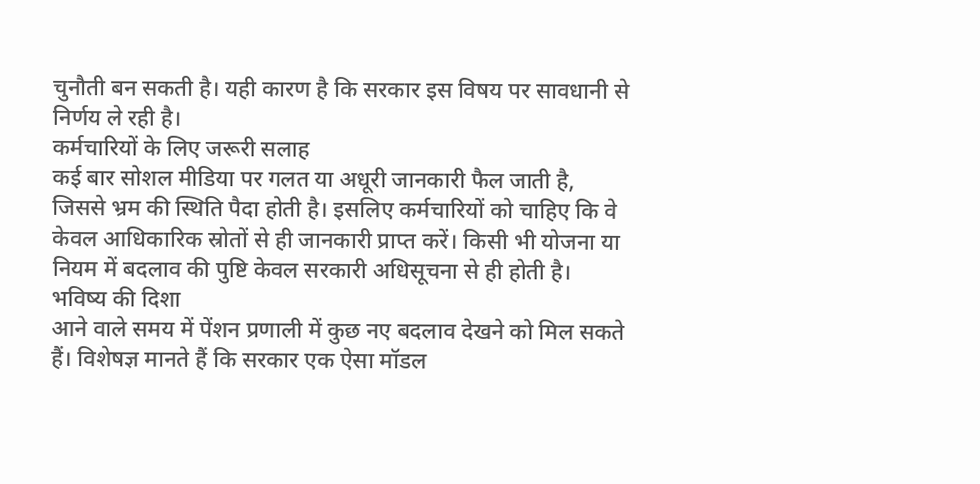चुनौती बन सकती है। यही कारण है कि सरकार इस विषय पर सावधानी से निर्णय ले रही है।
कर्मचारियों के लिए जरूरी सलाह
कई बार सोशल मीडिया पर गलत या अधूरी जानकारी फैल जाती है, जिससे भ्रम की स्थिति पैदा होती है। इसलिए कर्मचारियों को चाहिए कि वे केवल आधिकारिक स्रोतों से ही जानकारी प्राप्त करें। किसी भी योजना या नियम में बदलाव की पुष्टि केवल सरकारी अधिसूचना से ही होती है।
भविष्य की दिशा
आने वाले समय में पेंशन प्रणाली में कुछ नए बदलाव देखने को मिल सकते हैं। विशेषज्ञ मानते हैं कि सरकार एक ऐसा मॉडल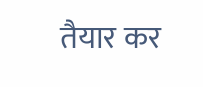तैयार कर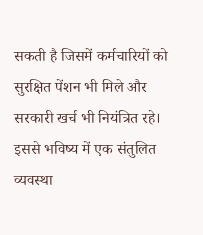सकती है जिसमें कर्मचारियों को सुरक्षित पेंशन भी मिले और सरकारी खर्च भी नियंत्रित रहे। इससे भविष्य में एक संतुलित व्यवस्था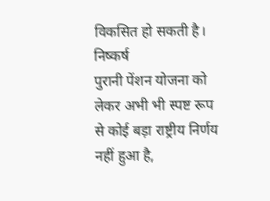विकसित हो सकती है।
निष्कर्ष
पुरानी पेंशन योजना को लेकर अभी भी स्पष्ट रूप से कोई बड़ा राष्ट्रीय निर्णय नहीं हुआ है,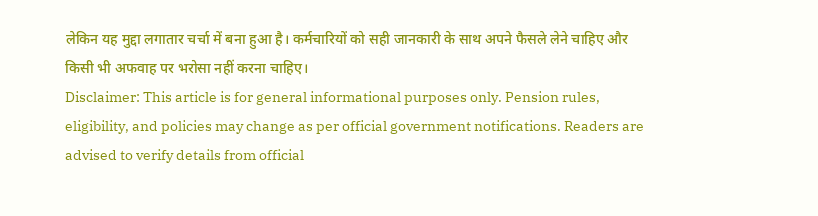लेकिन यह मुद्दा लगातार चर्चा में बना हुआ है। कर्मचारियों को सही जानकारी के साथ अपने फैसले लेने चाहिए और किसी भी अफवाह पर भरोसा नहीं करना चाहिए।
Disclaimer: This article is for general informational purposes only. Pension rules, eligibility, and policies may change as per official government notifications. Readers are advised to verify details from official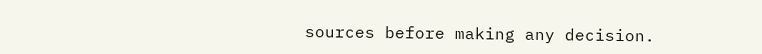sources before making any decision.